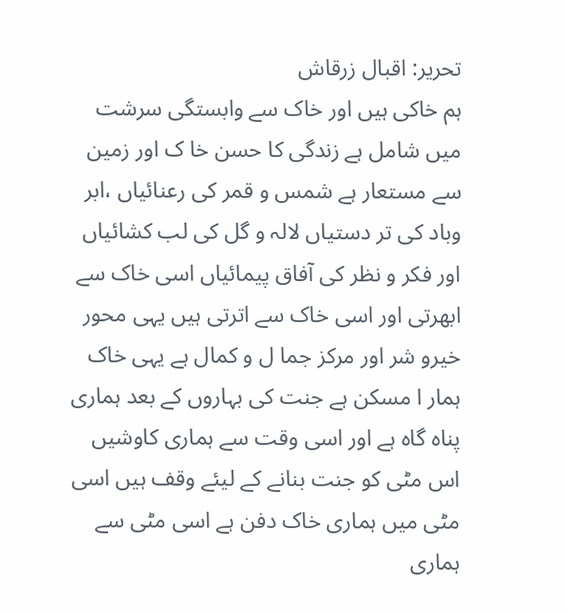تحریر: اقبال زرقاش
ہم خاکی ہیں اور خاک سے وابستگی سرشت میں شامل ہے زندگی کا حسن خا ک اور زمین سے مستعار ہے شمس و قمر کی رعنائیاں ،ابر وباد کی تر دستیاں لالہ و گل کی لب کشائیاں اور فکر و نظر کی آفاق پیمائیاں اسی خاک سے ابھرتی اور اسی خاک سے اترتی ہیں یہی محور خیرو شر اور مرکز جما ل و کمال ہے یہی خاک ہمار ا مسکن ہے جنت کی بہاروں کے بعد ہماری پناہ گاہ ہے اور اسی وقت سے ہماری کاوشیں اس مٹی کو جنت بنانے کے لیئے وقف ہیں اسی مٹی میں ہماری خاک دفن ہے اسی مٹی سے ہماری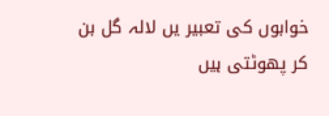خوابوں کی تعبیر یں لالہ گل بن کر پھوٹتی ہیں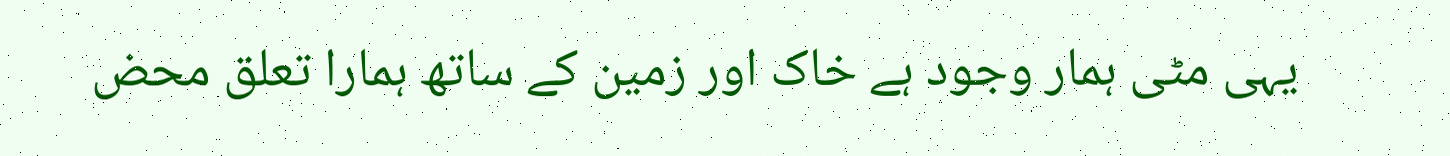یہی مٹی ہمار وجود ہے خاک اور زمین کے ساتھ ہمارا تعلق محض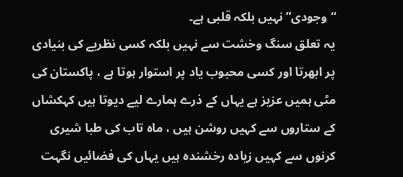“وجودی” نہیں بلکہ قلبی ہے۔
یہ تعلق سنگ وخشت سے نہیں بلکہ کسی نظریے کی بنیادی پر ابھرتا اور کسی محبوب یاد پر استوار ہوتا ہے ، پاکستان کی مٹی ہمیں عزیز ہے یہاں کے ذرے ہمارے لیے دیوتا ہیں کہکشاں کے ستاروں سے کہیں روشن ہیں ، ماہ تاب کی طبا شیری کرنوں سے کہیں زیادہ رخشندہ ہیں یہاں کی فضائیں نگہت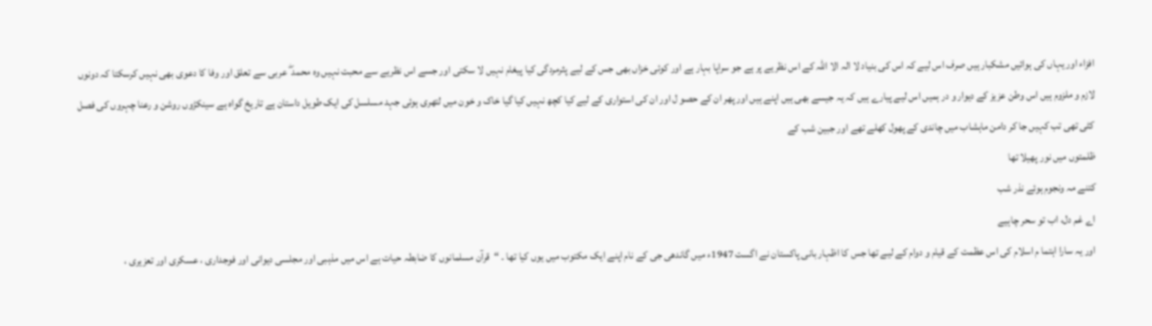افزاء اور یہاں کی ہوائیں مشکبار ہیں صرف اس لیے کہ اس کی بنیاد لا الہ الا اللہ کے اس نظریے پر ہے جو سراپا بہار ہے اور کوئی خزاں بھی جس کے لیے پثرمردگی کیا پیغام نہیں لا سکتی اور جسے اس نظریے سے محبت نہیں وہ محمد ۖ عربی سے تعلق اور وفا کا دعوی بھی نہیں کرسکتا کہ دونوں لازم و ملزوم ہیں اس وطن عزیز کے دیوار و در ہمیں اس لیے پیارے ہیں کہ یہ جیسے بھی ہیں اپنے ہیں اور پھر ان کے حصو ل اور ان کی استواری کے لیے کیا کچھ نہیں کیا گیا خاک و خون میں لتھری ہوئی جہد مسلسل کی ایک طویل داستان ہے تاریخ گواہ ہے سینکڑوں روشن و رعنا چہروں کی فصل کٹی تھی تب کہیں جا کر دامن ماہشاب میں چاندی کے پھول کھلے تھے اور جبین شب کے
ظلمتوں میں نور پھیلا تھا
کتنے مہ ونجوم ہوئے نذر شب
اے غم دل، اب تو سحر چاہیے
اور یہ سارا اہتما م اسلام کی اس عظمت کے قیام و دوام کے لیے تھا جس کا اظہار بانی پاکستان نے اگست 1947ء میں گاندھی جی کے نام اپنے ایک مکتوب میں یوں کیا تھا ۔ “قرآن مسلمانوں کا ضابطہ حیات ہے اس میں مذہبی اور مجلسی دیوانی اور فوجداری ، عسکری اور تعزیری ،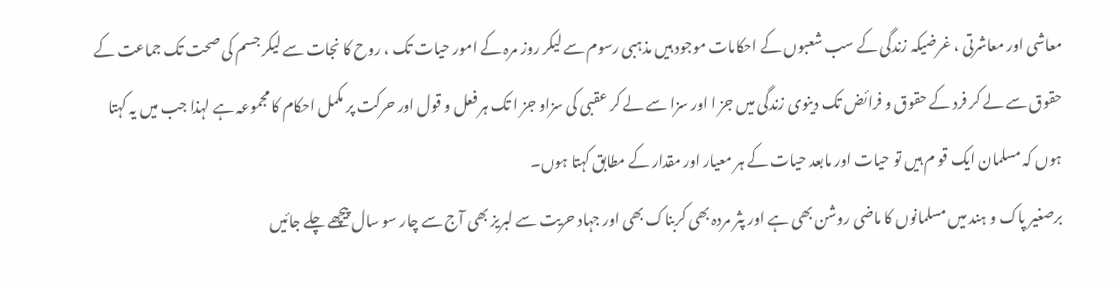معاشی اور معاشرتی ، غرضیکہ زندگی کے سب شعبوں کے احکامات موجود ہیں مذہبی رسوم سے لیکر روز مرہ کے امور حیات تک ، روح کا نجات سے لیکر جسم کی صحت تک جماعت کے حقوق سے لے کر فرد کے حقوق و فرائض تک دینوی زندگی میں جز ا اور سزا سے لے کر عقبی کی سزاو جز ا تک ہر فعل و قول اور حرکت پر مکمل احکام کا مجموعہ ہے لہذا جب میں یہ کہتا ہوں کہ مسلمان ایک قو م ہیں تو حیات اور مابعد حیات کے ہر معیار اور مقدار کے مطابق کہتا ہوں۔
برصغیر پاک و ہند میں مسلمانوں کا ماضی روشن بھی ہے اور پثر مردہ بھی کربناک بھی اور جہاد حریت سے لبریز بھی آج سے چار سو سال پیچھے چلے جائیں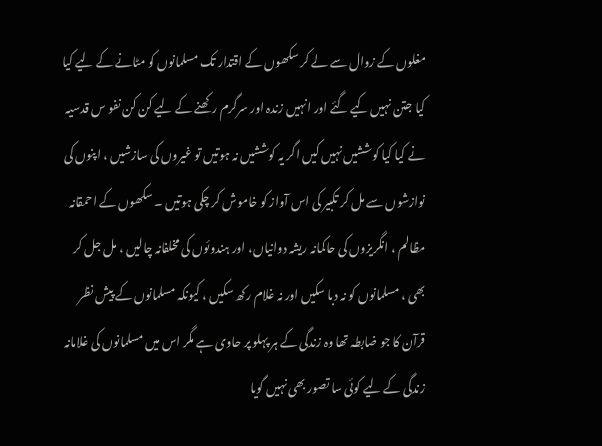مغلوں کے زوال سے لے کر سکھوں کے اقتدار تک مسلمانوں کو مٹانے کے لیے کیا کیا جتن نہیں کیے گئے اور انہیں زندہ اور سرگرم رکھنے کے لیے کن کن نفو س قدسیہ نے کیا کیا کوششیں نہیں کیں اگر یہ کوششیں نہ ہوتیں تو غیروں کی سازشیں ، اپنوں کی نوازشوں سے مل کر تکبیر کی اس آواز کو خاموش کر چکی ہوتیں ۔ سکھوں کے احمقانہ مظالم ، انگریزوں کی حاکمانہ ریشہ دوانیاں، اور ہندوئوں کی مخلفانہ چالیں ، مل جل کر بھی ، مسلمانوں کو نہ دبا سکیں اور نہ غلام رکھ سکیں ، کیونکہ مسلمانوں کے پیش نظر قرآن کا جو ضابطہ تھا وہ زندگی کے ہر پہلو پر حاوی ہے مگر اس میں مسلمانوں کی غلامانہ زندگی کے لیے کوئی سا تصور بھی نہیں گویا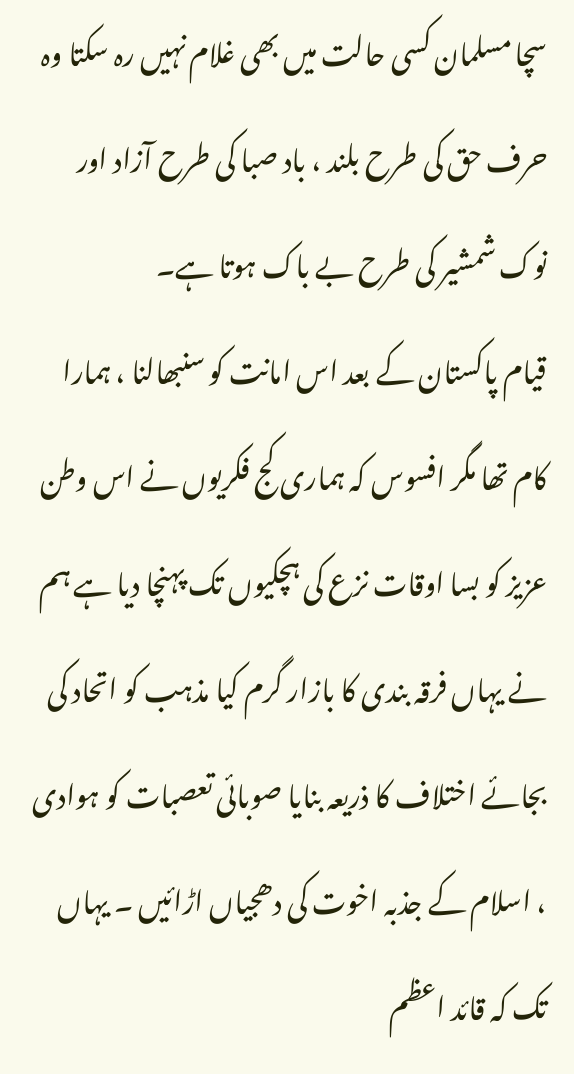سچا مسلمان کسی حالت میں بھی غلام نہیں رہ سکتا وہ حرف حق کی طرح بلند ، باد صبا کی طرح آزاد اور نوک شمشیر کی طرح بے باک ہوتا ہے۔
قیام پاکستان کے بعد اس امانت کو سنبھالنا ، ہمارا کام تھا مگر افسوس کہ ہماری کج فکریوں نے اس وطن عزیز کو بسا اوقات نزع کی ہچکیوں تک پہنچا دیا ہے ہم نے یہاں فرقہ بندی کا بازار گرم کیا مذہب کو اتحاد کی بجائے اختلاف کا ذریعہ بنایا صوبائی تعصبات کو ہوادی ، اسلام کے جذبہ اخوت کی دھجیاں اڑائیں ۔ یہاں تک کہ قائد اعظم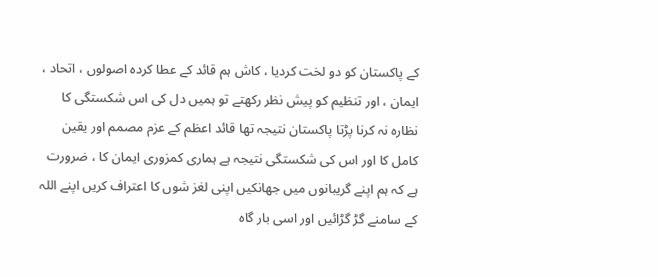کے پاکستان کو دو لخت کردیا ، کاش ہم قائد کے عطا کردہ اصولوں ، اتحاد ، ایمان ، اور تنظیم کو پیش نظر رکھتے تو ہمیں دل کی اس شکستگی کا نظارہ نہ کرنا پڑتا پاکستان نتیجہ تھا قائد اعظم کے عزم مصمم اور یقین کامل کا اور اس کی شکستگی نتیجہ ہے ہماری کمزوری ایمان کا ، ضرورت ہے کہ ہم اپنے گریبانوں میں جھانکیں اپنی لغز شوں کا اعتراف کریں اپنے اللہ کے سامنے گڑ گڑائیں اور اسی بار گاہ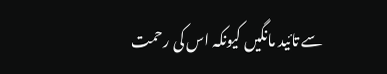سے تائید مانگیں کیونکہ اس کی رحمت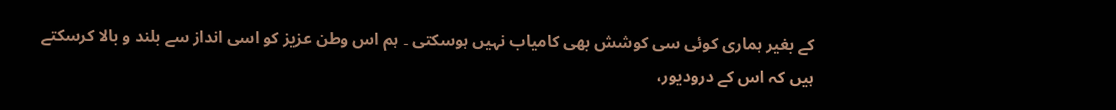کے بغیر ہماری کوئی سی کوشش بھی کامیاب نہیں ہوسکتی ۔ ہم اس وطن عزیز کو اسی انداز سے بلند و بالا کرسکتے ہیں کہ اس کے درودیور،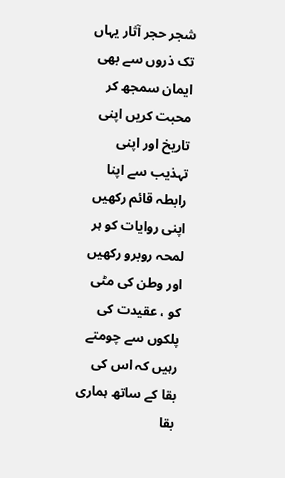شجر حجر آثار یہاں تک ذروں سے بھی ایمان سمجھ کر محبت کریں اپنی تاریخ اور اپنی تہذیب سے اپنا رابطہ قائم رکھیں اپنی روایات کو ہر لمحہ روبرو رکھیں اور وطن کی مٹی کو ، عقیدت کی پلکوں سے چومتے رہیں کہ اس کی بقا کے ساتھ ہماری بقا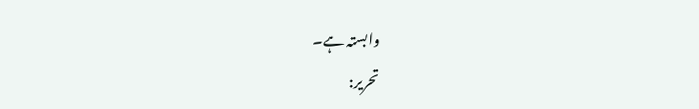وابستہ ہے۔
تحریر: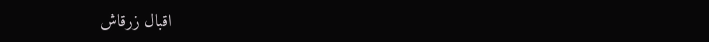اقبال زرقاش